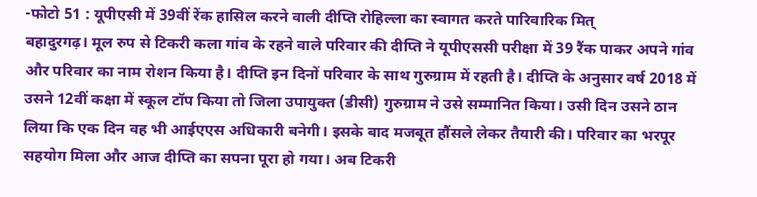-फोटो 51 : यूपीएसी में 39वीं रेंक हासिल करने वाली दीप्ति रोहिल्ला का स्वागत करते पारिवारिक मित्
बहादुरगढ़। मूल रुप से टिकरी कला गांव के रहने वाले परिवार की दीप्ति ने यूपीएससी परीक्षा में 39 रैंक पाकर अपने गांव और परिवार का नाम रोशन किया है। दीप्ति इन दिनों परिवार के साथ गुरुग्राम में रहती है। दीप्ति के अनुसार वर्ष 2018 में उसने 12वीं कक्षा में स्कूल टॉप किया तो जिला उपायुक्त (डीसी) गुरुग्राम ने उसे सम्मानित किया। उसी दिन उसने ठान लिया कि एक दिन वह भी आईएएस अधिकारी बनेगी। इसके बाद मजबूत हौंसले लेकर तैयारी की। परिवार का भरपूर सहयोग मिला और आज दीप्ति का सपना पूरा हो गया। अब टिकरी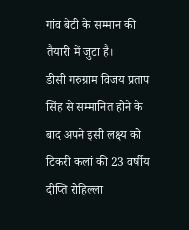गांव बेटी के सम्मान की तैयारी में जुटा है।
डीसी गरुग्राम विजय प्रताप सिंह से सम्मानित होने के बाद अपने इसी लक्ष्य को टिकरी कलां की 23 वर्षीय दीप्ति रोहिल्ला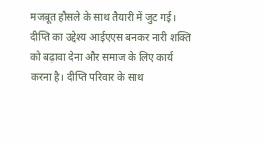मजबूत हौसले के साथ तैयारी में जुट गई। दीप्ति का उद्देश्य आईएएस बनकर नारी शक्ति को बढ़ावा देना और समाज के लिए कार्य करना है। दीप्ति परिवार के साथ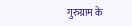गुरुग्राम के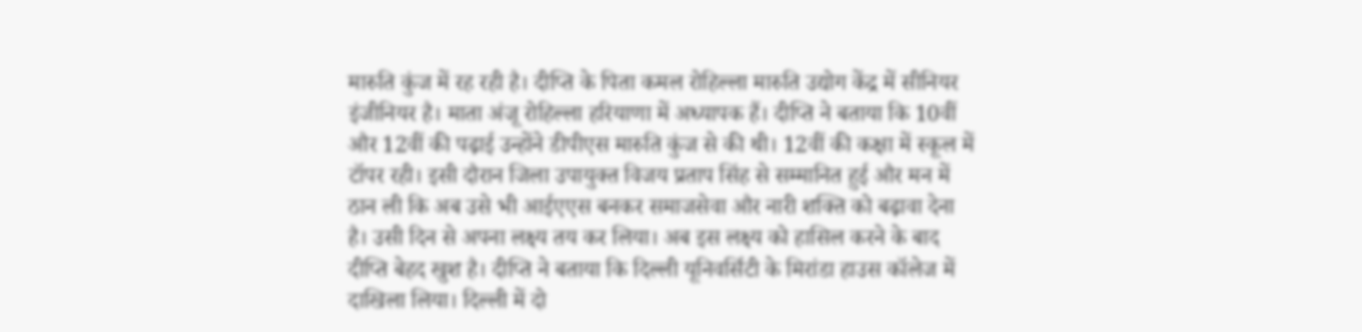मारुति कुंज में रह रही है। दीप्ति के पिता कमल रोहिल्ला मारुति उद्योग केंद्र में सीनियर इंजीनियर है। माता अंजू रोहिल्ला हरियाणा में अध्यापक हैं। दीप्ति ने बताया कि 10वीं और 12वीं की पढ़ाई उन्होंने डीपीएस मारुति कुंज से की थी। 12वीं की कक्षा में स्कूल में टॉपर रही। इसी दौरान जिला उपायुक्त विजय प्रताप सिंह से सम्मानित हुई और मन में ठान ली कि अब उसे भी आईएएस बनकर समाजसेवा और नारी शक्ति को बढ़ावा देना है। उसी दिन से अपना लक्ष्य तय कर लिया। अब इस लक्ष्य को हासिल करने के बाद दीप्ति बेहद खुश है। दीप्ति ने बताया कि दिल्ली यूनिवर्सिटी के मिरांडा हाउस कॉलेज में दाखिला लिया। दिल्ली में दो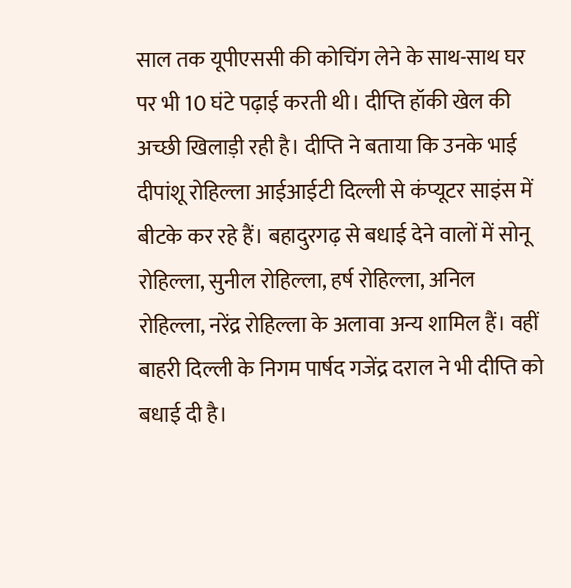साल तक यूपीएससी की कोचिंग लेने के साथ-साथ घर पर भी 10 घंटे पढ़ाई करती थी। दीप्ति हॉकी खेल की अच्छी खिलाड़ी रही है। दीप्ति ने बताया कि उनके भाई दीपांशू रोहिल्ला आईआईटी दिल्ली से कंप्यूटर साइंस में बीटके कर रहे हैं। बहादुरगढ़ से बधाई देने वालों में सोनू रोहिल्ला, सुनील रोहिल्ला, हर्ष रोहिल्ला, अनिल रोहिल्ला, नरेंद्र रोहिल्ला के अलावा अन्य शामिल हैं। वहीं बाहरी दिल्ली के निगम पार्षद गजेंद्र दराल ने भी दीप्ति को बधाई दी है।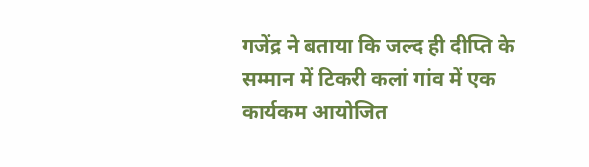गजेंद्र ने बताया कि जल्द ही दीप्ति के सम्मान में टिकरी कलां गांव में एक कार्यकम आयोजित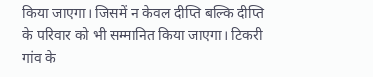किया जाएगा। जिसमें न केवल दीप्ति बल्कि दीप्ति के परिवार को भी सम्मानित किया जाएगा। टिकरी गांव के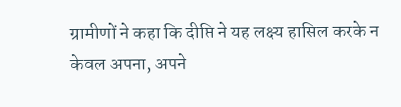ग्रामीणों ने कहा कि दीप्ति ने यह लक्ष्य हासिल करके न केवल अपना, अपने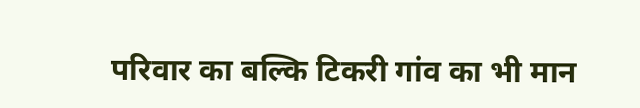परिवार का बल्कि टिकरी गांव का भी मान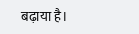बढ़ाया है।